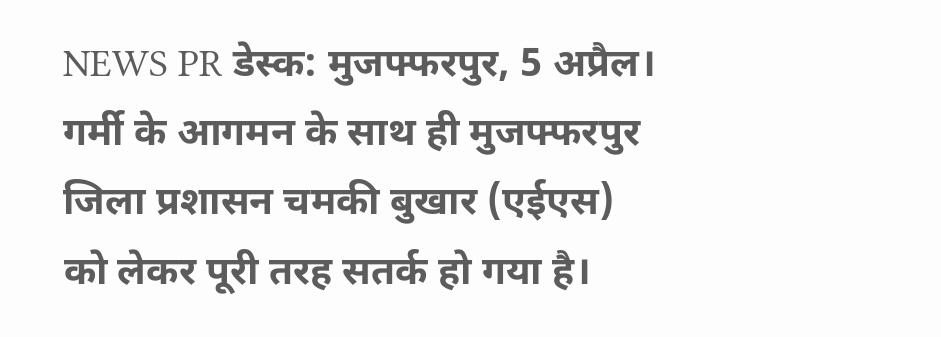NEWS PR डेस्क: मुजफ्फरपुर, 5 अप्रैल। गर्मी के आगमन के साथ ही मुजफ्फरपुर जिला प्रशासन चमकी बुखार (एईएस) को लेकर पूरी तरह सतर्क हो गया है।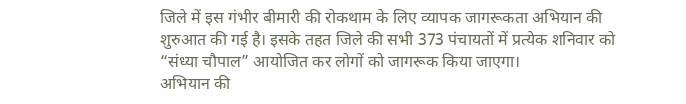जिले में इस गंभीर बीमारी की रोकथाम के लिए व्यापक जागरूकता अभियान की शुरुआत की गई है। इसके तहत जिले की सभी 373 पंचायतों में प्रत्येक शनिवार को “संध्या चौपाल” आयोजित कर लोगों को जागरूक किया जाएगा।
अभियान की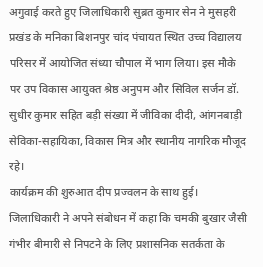अगुवाई करते हुए जिलाधिकारी सुब्रत कुमार सेन ने मुसहरी प्रखंड के मनिका बिशनपुर चांद पंचायत स्थित उच्च विद्यालय परिसर में आयोजित संध्या चौपाल में भाग लिया। इस मौके पर उप विकास आयुक्त श्रेष्ठ अनुपम और सिविल सर्जन डॉ. सुधीर कुमार सहित बड़ी संख्या में जीविका दीदी, आंगनबाड़ी सेविका-सहायिका, विकास मित्र और स्थानीय नागरिक मौजूद रहे।
कार्यक्रम की शुरुआत दीप प्रज्वलन के साथ हुई। जिलाधिकारी ने अपने संबोधन में कहा कि चमकी बुखार जैसी गंभीर बीमारी से निपटने के लिए प्रशासनिक सतर्कता के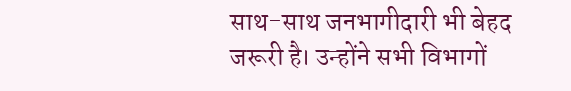साथ-साथ जनभागीदारी भी बेहद जरूरी है। उन्होंने सभी विभागों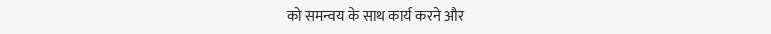को समन्वय के साथ कार्य करने और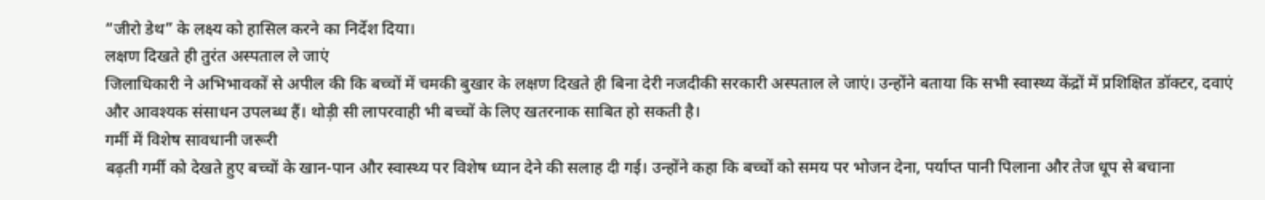“जीरो डेथ” के लक्ष्य को हासिल करने का निर्देश दिया।
लक्षण दिखते ही तुरंत अस्पताल ले जाएं
जिलाधिकारी ने अभिभावकों से अपील की कि बच्चों में चमकी बुखार के लक्षण दिखते ही बिना देरी नजदीकी सरकारी अस्पताल ले जाएं। उन्होंने बताया कि सभी स्वास्थ्य केंद्रों में प्रशिक्षित डॉक्टर, दवाएं और आवश्यक संसाधन उपलब्ध हैं। थोड़ी सी लापरवाही भी बच्चों के लिए खतरनाक साबित हो सकती है।
गर्मी में विशेष सावधानी जरूरी
बढ़ती गर्मी को देखते हुए बच्चों के खान-पान और स्वास्थ्य पर विशेष ध्यान देने की सलाह दी गई। उन्होंने कहा कि बच्चों को समय पर भोजन देना, पर्याप्त पानी पिलाना और तेज धूप से बचाना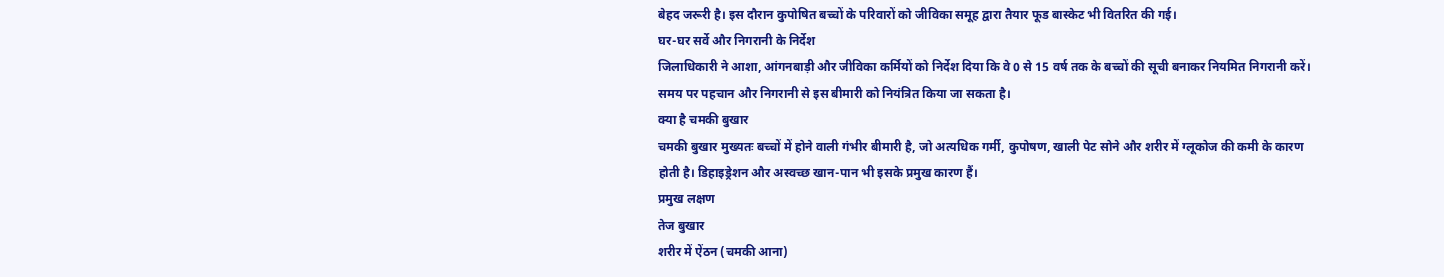बेहद जरूरी है। इस दौरान कुपोषित बच्चों के परिवारों को जीविका समूह द्वारा तैयार फूड बास्केट भी वितरित की गई।
घर-घर सर्वे और निगरानी के निर्देश
जिलाधिकारी ने आशा, आंगनबाड़ी और जीविका कर्मियों को निर्देश दिया कि वे 0 से 15 वर्ष तक के बच्चों की सूची बनाकर नियमित निगरानी करें। समय पर पहचान और निगरानी से इस बीमारी को नियंत्रित किया जा सकता है।
क्या है चमकी बुखार
चमकी बुखार मुख्यतः बच्चों में होने वाली गंभीर बीमारी है, जो अत्यधिक गर्मी, कुपोषण, खाली पेट सोने और शरीर में ग्लूकोज की कमी के कारण होती है। डिहाइड्रेशन और अस्वच्छ खान-पान भी इसके प्रमुख कारण हैं।
प्रमुख लक्षण
तेज बुखार
शरीर में ऐंठन (चमकी आना)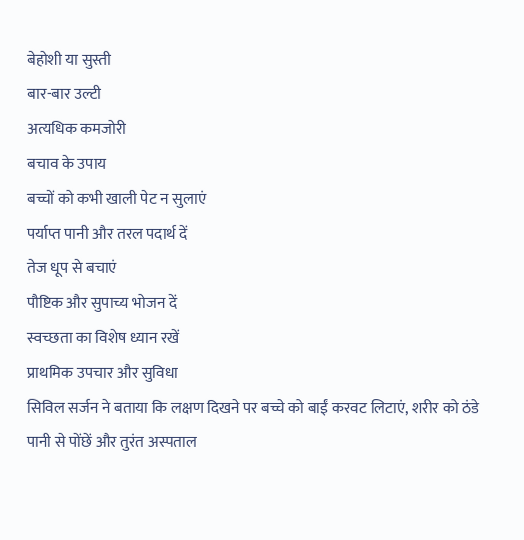बेहोशी या सुस्ती
बार-बार उल्टी
अत्यधिक कमजोरी
बचाव के उपाय
बच्चों को कभी खाली पेट न सुलाएं
पर्याप्त पानी और तरल पदार्थ दें
तेज धूप से बचाएं
पौष्टिक और सुपाच्य भोजन दें
स्वच्छता का विशेष ध्यान रखें
प्राथमिक उपचार और सुविधा
सिविल सर्जन ने बताया कि लक्षण दिखने पर बच्चे को बाईं करवट लिटाएं, शरीर को ठंडे पानी से पोंछें और तुरंत अस्पताल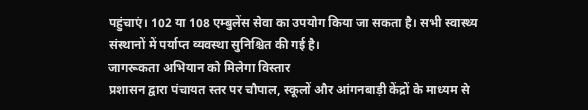पहुंचाएं। 102 या 108 एम्बुलेंस सेवा का उपयोग किया जा सकता है। सभी स्वास्थ्य संस्थानों में पर्याप्त व्यवस्था सुनिश्चित की गई है।
जागरूकता अभियान को मिलेगा विस्तार
प्रशासन द्वारा पंचायत स्तर पर चौपाल, स्कूलों और आंगनबाड़ी केंद्रों के माध्यम से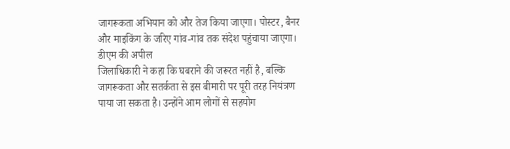जागरूकता अभियान को और तेज किया जाएगा। पोस्टर, बैनर और माइकिंग के जरिए गांव-गांव तक संदेश पहुंचाया जाएगा।
डीएम की अपील
जिलाधिकारी ने कहा कि घबराने की जरूरत नहीं है, बल्कि जागरूकता और सतर्कता से इस बीमारी पर पूरी तरह नियंत्रण पाया जा सकता है। उन्होंने आम लोगों से सहयोग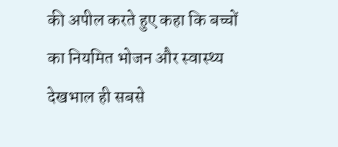की अपील करते हुए कहा कि बच्चों का नियमित भोजन और स्वास्थ्य देखभाल ही सबसे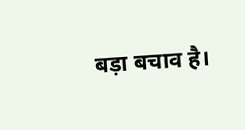बड़ा बचाव है।